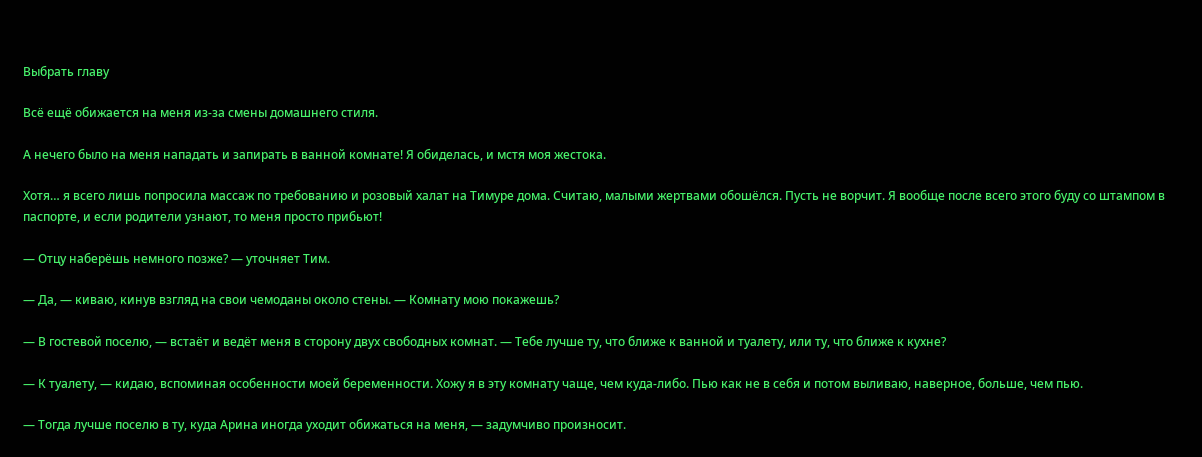Выбрать главу

Всё ещё обижается на меня из-за смены домашнего стиля.

А нечего было на меня нападать и запирать в ванной комнате! Я обиделась, и мстя моя жестока.

Хотя… я всего лишь попросила массаж по требованию и розовый халат на Тимуре дома. Считаю, малыми жертвами обошёлся. Пусть не ворчит. Я вообще после всего этого буду со штампом в паспорте, и если родители узнают, то меня просто прибьют!

— Отцу наберёшь немного позже? — уточняет Тим.

— Да, — киваю, кинув взгляд на свои чемоданы около стены. — Комнату мою покажешь?

— В гостевой поселю, — встаёт и ведёт меня в сторону двух свободных комнат. — Тебе лучше ту, что ближе к ванной и туалету, или ту, что ближе к кухне?

— К туалету, — кидаю, вспоминая особенности моей беременности. Хожу я в эту комнату чаще, чем куда-либо. Пью как не в себя и потом выливаю, наверное, больше, чем пью.

— Тогда лучше поселю в ту, куда Арина иногда уходит обижаться на меня, — задумчиво произносит.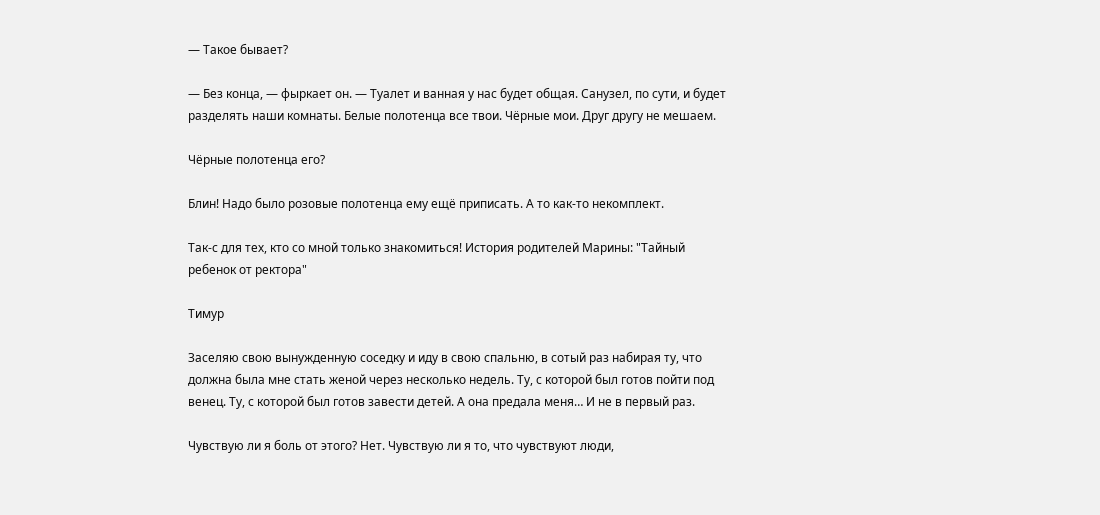— Такое бывает?

— Без конца, — фыркает он. — Туалет и ванная у нас будет общая. Санузел, по сути, и будет разделять наши комнаты. Белые полотенца все твои. Чёрные мои. Друг другу не мешаем.

Чёрные полотенца его?

Блин! Надо было розовые полотенца ему ещё приписать. А то как-то некомплект.

Так-с для тех, кто со мной только знакомиться! История родителей Марины: "Тайный ребенок от ректора"

Тимур

Заселяю свою вынужденную соседку и иду в свою спальню, в сотый раз набирая ту, что должна была мне стать женой через несколько недель. Ту, с которой был готов пойти под венец. Ту, с которой был готов завести детей. А она предала меня… И не в первый раз.

Чувствую ли я боль от этого? Нет. Чувствую ли я то, что чувствуют люди,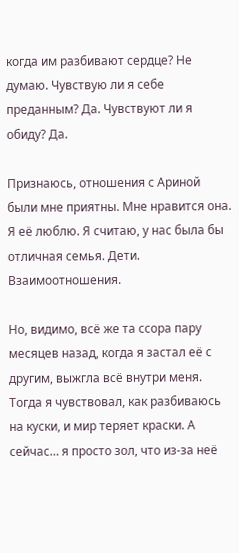когда им разбивают сердце? Не думаю. Чувствую ли я себе преданным? Да. Чувствуют ли я обиду? Да.

Признаюсь, отношения с Ариной были мне приятны. Мне нравится она. Я её люблю. Я считаю, у нас была бы отличная семья. Дети. Взаимоотношения.

Но, видимо, всё же та ссора пару месяцев назад, когда я застал её с другим, выжгла всё внутри меня. Тогда я чувствовал, как разбиваюсь на куски, и мир теряет краски. А сейчас… я просто зол, что из-за неё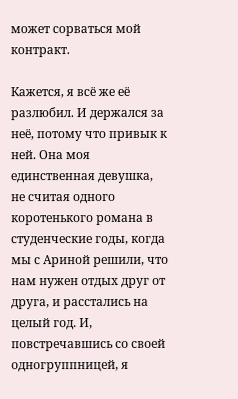может сорваться мой контракт.

Кажется, я всё же её разлюбил. И держался за неё, потому что привык к ней. Она моя единственная девушка, не считая одного коротенького романа в студенческие годы, когда мы с Ариной решили, что нам нужен отдых друг от друга, и расстались на целый год. И, повстречавшись со своей одногруппницей, я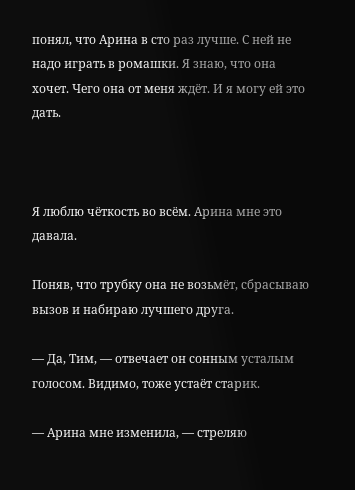понял, что Арина в сто раз лучше. С ней не надо играть в ромашки. Я знаю, что она хочет. Чего она от меня ждёт. И я могу ей это дать.



Я люблю чёткость во всём. Арина мне это давала.

Поняв, что трубку она не возьмёт, сбрасываю вызов и набираю лучшего друга.

— Да, Тим, — отвечает он сонным усталым голосом. Видимо, тоже устаёт старик.

— Арина мне изменила, — стреляю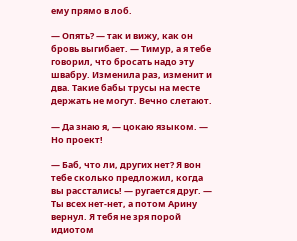ему прямо в лоб.

— Опять? — так и вижу, как он бровь выгибает. — Тимур, а я тебе говорил, что бросать надо эту швабру. Изменила раз, изменит и два. Такие бабы трусы на месте держать не могут. Вечно слетают.

— Да знаю я, — цокаю языком. — Но проект!

— Баб, что ли, других нет? Я вон тебе сколько предложил, когда вы расстались! — ругается друг. — Ты всех нет-нет, а потом Арину вернул. Я тебя не зря порой идиотом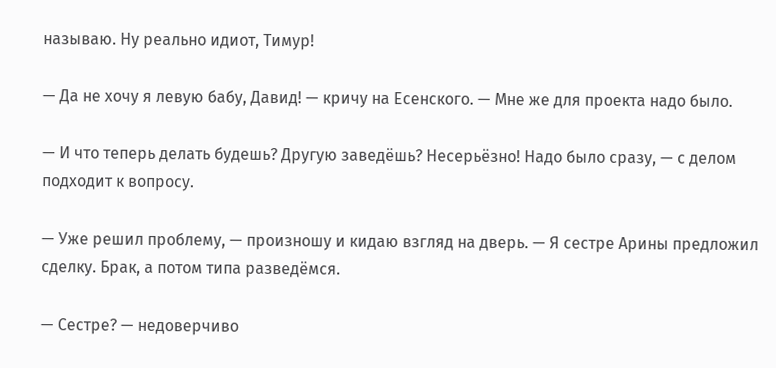называю. Ну реально идиот, Тимур!

— Да не хочу я левую бабу, Давид! — кричу на Есенского. — Мне же для проекта надо было.

— И что теперь делать будешь? Другую заведёшь? Несерьёзно! Надо было сразу, — с делом подходит к вопросу.

— Уже решил проблему, — произношу и кидаю взгляд на дверь. — Я сестре Арины предложил сделку. Брак, а потом типа разведёмся.

— Сестре? — недоверчиво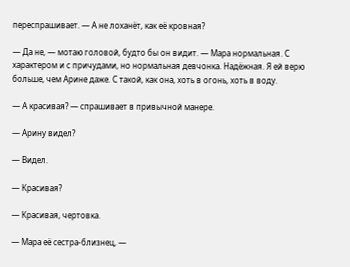переспрашивает. — А не лоханёт, как её кровная?

— Да не, — мотаю головой, будто бы он видит. — Мара нормальная. С характером и с причудами, но нормальная девчонка. Надёжная. Я ей верю больше, чем Арине даже. С такой, как она, хоть в огонь, хоть в воду.

— А красивая? — спрашивает в привычной манере.

— Арину видел?

— Видел.

— Красивая?

— Красивая, чертовка.

— Мара её сестра-близнец, —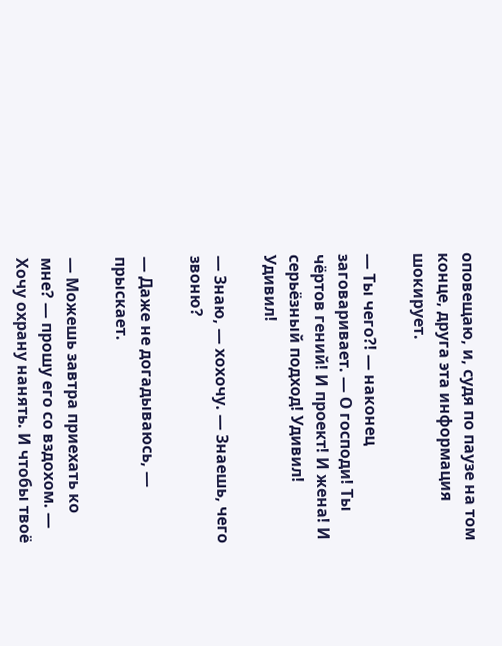оповещаю, и, судя по паузе на том конце, друга эта информация шокирует.

— Ты чего?! — наконец заговаривает. — О господи! Ты чёртов гений! И проект! И жена! И серьёзный подход! Удивил! Удивил!

— Знаю, — хохочу. — Знаешь, чего звоню?

— Даже не догадываюсь, — прыскает.

— Можешь завтра приехать ко мне? — прошу его со вздохом. — Хочу охрану нанять. И чтобы твоё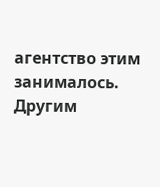агентство этим занималось. Другим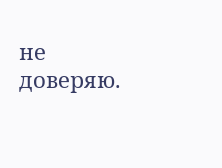не доверяю.